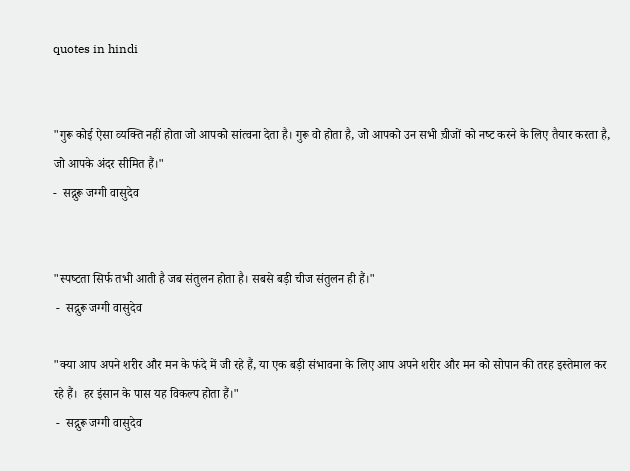quotes in hindi


"गुरू कोई ऐसा व्‍यक्ति नहीं होता जो आपको सांत्‍वना देता है। गुरू वो होता है, जो आपको उन सभी च़ीजों को नष्‍ट करने के लिए तैयार करता है, जो आपके अंदर सीमित हैं।"
-  सद्गुरू जग्‍गी वासुदेव


"स्‍पष्‍टता सिर्फ तभी आती है जब संतुलन होता है। सबसे बड़ी चीज संतुलन ही हैं।"
 -  सद्गुरू जग्‍गी वासुदेव

"क्‍या आप अपने शरीर और मन के फंदे में जी रहे हैं, या एक बड़ी संभावना के लिए आप अपने शरीर और मन को सोपान की तरह इस्‍तेमाल कर रहे हैं।  हर इंसान के पास यह विकल्‍प होता हैं।"
 -  सद्गुरू जग्‍गी वासुदेव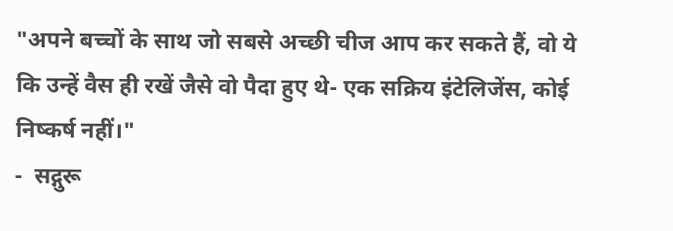"अपने बच्‍चों के साथ जो सबसे अच्‍छी चीज आप कर सकते हैं, वो ये कि उन्‍हें वैस ही रखें जैसे वो पैदा हुए थे- एक सक्रिय इंटेलिजेंस, कोई निष्‍कर्ष नहीं।"
-  सद्गुरू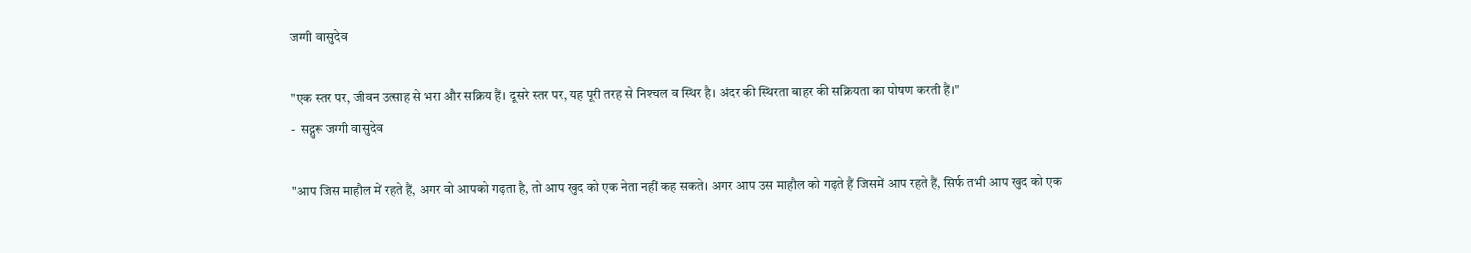जग्‍गी वासुदेव

"एक स्‍तर पर, जीवन उत्‍साह से भरा और सक्रिय हैं। दूसरे स्‍तर पर, यह पूरी तरह से निश्‍चल व स्थिर है। अंदर की स्थिरता बाहर की सक्रियता का पोषण करती हैं।"
-  सद्गुरू जग्‍गी वासुदेव

"आप जिस माहौल में रहते हैं, अगर वो आपको गढ़ता है, तो आप खुद को एक नेता नहीं कह सकते। अगर आप उस माहौल को गढ़ते हैं जिसमें आप रहते हैं, सिर्फ तभी आप खुद को एक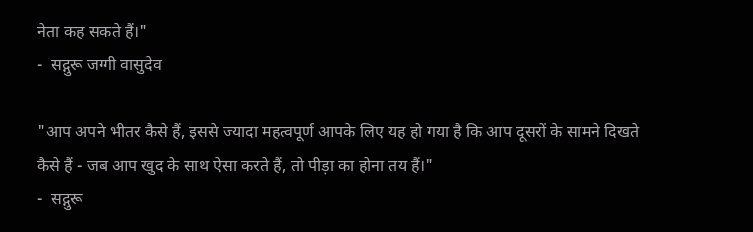नेता कह सकते हैं।"
-  सद्गुरू जग्‍गी वासुदेव

"आप अपने भीतर कैसे हैं, इससे ज्‍यादा महत्‍वपूर्ण आपके लिए यह हो गया है कि आप दूसरों के सामने दिखते कैसे हैं - जब आप खुद के साथ ऐसा करते हैं, तो पीड़ा का होना तय हैं।"
-  सद्गुरू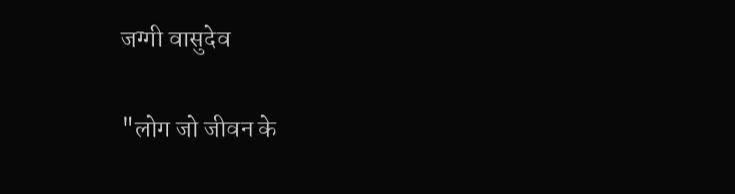जग्‍गी वासुदेव

"लोग जो जीवन के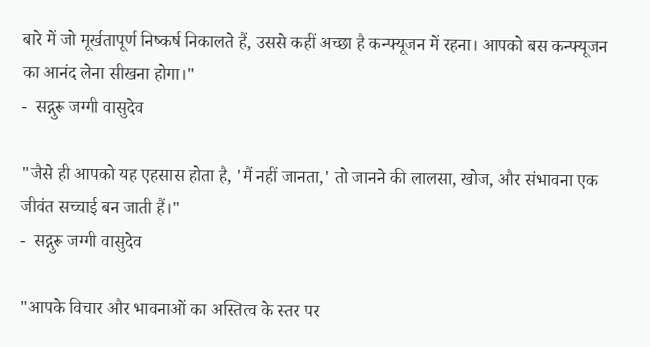बारे में जो मूर्खतापूर्ण निष्‍कर्ष निकालते हैं, उससे कहीं अच्‍छा है कन्‍फ्यूजन में रहना। आपको बस कन्‍फ्यूजन का आनंद लेना सीखना होगा।"
-  सद्गुरू जग्‍गी वासुदेव

"जैसे ही आपको यह एहसास होता है, 'मैं नहीं जानता,' तो जानने की लालसा, खोज, और संभावना एक जीवंत सच्‍चाई बन जाती हैं।"
-  सद्गुरू जग्‍गी वासुदेव

"आपके विचार और भावनाओं का अस्तित्‍व के स्‍तर पर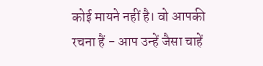कोई मायने नहीं है। वो आपकी रचना हैं - आप उन्‍हें जैसा चाहें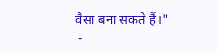वैसा बना सकते हैं।"
 -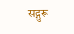सद्गुरू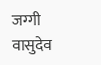जग्‍गी वासुदेव